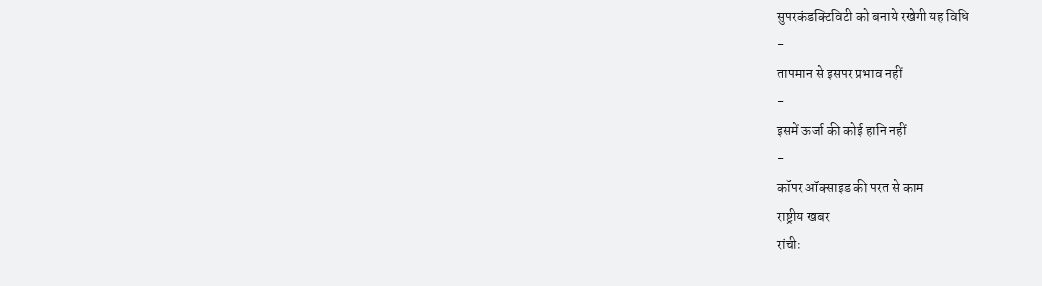सुपरकंडक्टिविटी को बनाये रखेगी यह विधि
-
तापमान से इसपर प्रभाव नहीं
-
इसमें ऊर्जा की कोई हानि नहीं
-
कॉपर ऑक्साइड की परत से काम
राष्ट्रीय खबर
रांचीः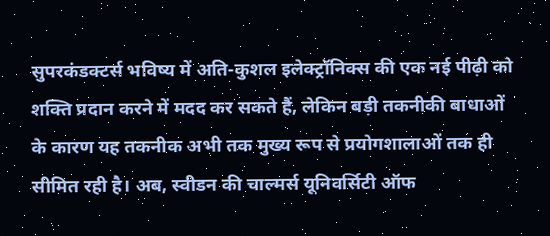सुपरकंडक्टर्स भविष्य में अति-कुशल इलेक्ट्रॉनिक्स की एक नई पीढ़ी को शक्ति प्रदान करने में मदद कर सकते हैं, लेकिन बड़ी तकनीकी बाधाओं के कारण यह तकनीक अभी तक मुख्य रूप से प्रयोगशालाओं तक ही सीमित रही है। अब, स्वीडन की चाल्मर्स यूनिवर्सिटी ऑफ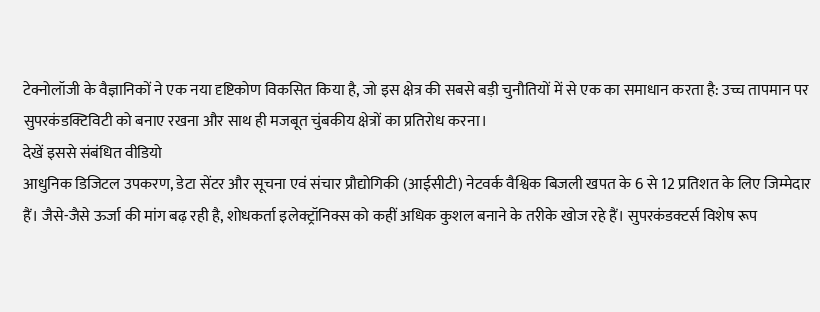टेक्नोलॉजी के वैज्ञानिकों ने एक नया दृष्टिकोण विकसित किया है, जो इस क्षेत्र की सबसे बड़ी चुनौतियों में से एक का समाधान करता है: उच्च तापमान पर सुपरकंडक्टिविटी को बनाए रखना और साथ ही मजबूत चुंबकीय क्षेत्रों का प्रतिरोध करना।
देखें इससे संबंधित वीडियो
आधुनिक डिजिटल उपकरण, डेटा सेंटर और सूचना एवं संचार प्रौद्योगिकी (आईसीटी) नेटवर्क वैश्विक बिजली खपत के 6 से 12 प्रतिशत के लिए जिम्मेदार हैं। जैसे-जैसे ऊर्जा की मांग बढ़ रही है, शोधकर्ता इलेक्ट्रॉनिक्स को कहीं अधिक कुशल बनाने के तरीके खोज रहे हैं। सुपरकंडक्टर्स विशेष रूप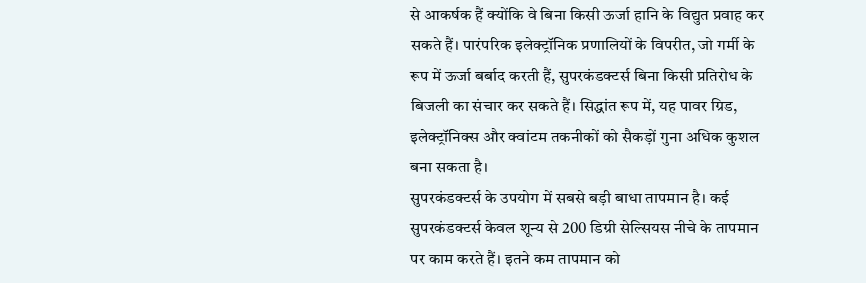से आकर्षक हैं क्योंकि वे बिना किसी ऊर्जा हानि के विद्युत प्रवाह कर सकते हैं। पारंपरिक इलेक्ट्रॉनिक प्रणालियों के विपरीत, जो गर्मी के रूप में ऊर्जा बर्बाद करती हैं, सुपरकंडक्टर्स बिना किसी प्रतिरोध के बिजली का संचार कर सकते हैं। सिद्धांत रूप में, यह पावर ग्रिड, इलेक्ट्रॉनिक्स और क्वांटम तकनीकों को सैकड़ों गुना अधिक कुशल बना सकता है।
सुपरकंडक्टर्स के उपयोग में सबसे बड़ी बाधा तापमान है। कई सुपरकंडक्टर्स केवल शून्य से 200 डिग्री सेल्सियस नीचे के तापमान पर काम करते हैं। इतने कम तापमान को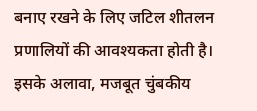बनाए रखने के लिए जटिल शीतलन प्रणालियों की आवश्यकता होती है। इसके अलावा, मजबूत चुंबकीय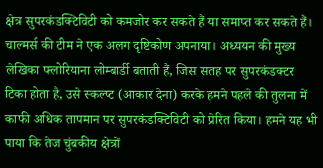क्षेत्र सुपरकंडक्टिविटी को कमजोर कर सकते हैं या समाप्त कर सकते हैं।
चाल्मर्स की टीम ने एक अलग दृष्टिकोण अपनाया। अध्ययन की मुख्य लेखिका फ्लोरियाना लोम्बार्डी बताती हैं, जिस सतह पर सुपरकंडक्टर टिका होता है, उसे स्कल्प्ट (आकार देना) करके हमने पहले की तुलना में काफी अधिक तापमान पर सुपरकंडक्टिविटी को प्रेरित किया। हमने यह भी पाया कि तेज चुंबकीय क्षेत्रों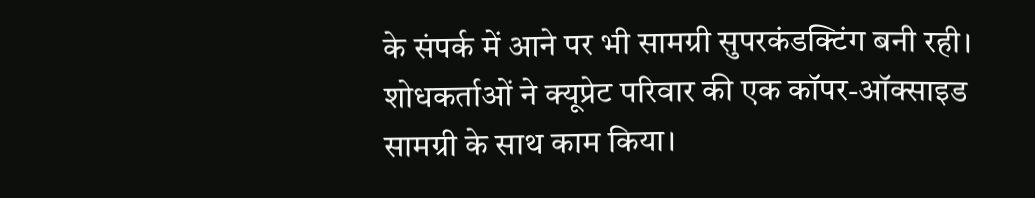के संपर्क में आने पर भी सामग्री सुपरकंडक्टिंग बनी रही।
शोधकर्ताओं ने क्यूप्रेट परिवार की एक कॉपर-ऑक्साइड सामग्री के साथ काम किया।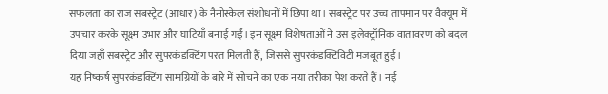सफलता का राज सबस्ट्रेट (आधार) के नैनोस्केल संशोधनों में छिपा था। सबस्ट्रेट पर उच्च तापमान पर वैक्यूम में उपचार करके सूक्ष्म उभार और घाटियाँ बनाई गईं। इन सूक्ष्म विशेषताओं ने उस इलेक्ट्रॉनिक वातावरण को बदल दिया जहाँ सबस्ट्रेट और सुपरकंडक्टिंग परत मिलती हैं, जिससे सुपरकंडक्टिविटी मजबूत हुई।
यह निष्कर्ष सुपरकंडक्टिंग सामग्रियों के बारे में सोचने का एक नया तरीका पेश करते हैं। नई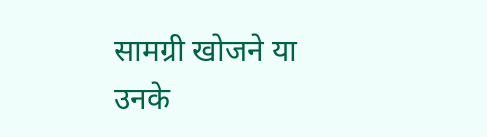सामग्री खोजने या उनके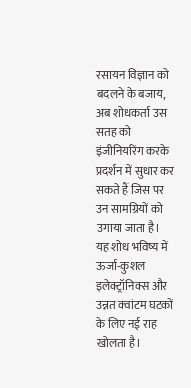रसायन विज्ञान को बदलने के बजाय, अब शोधकर्ता उस सतह को इंजीनियरिंग करके प्रदर्शन में सुधार कर सकते हैं जिस पर उन सामग्रियों को उगाया जाता है। यह शोध भविष्य में ऊर्जा-कुशल इलेक्ट्रॉनिक्स और उन्नत क्वांटम घटकों के लिए नई राह खोलता है।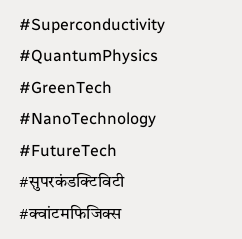#Superconductivity #QuantumPhysics #GreenTech #NanoTechnology #FutureTech #सुपरकंडक्टिविटी #क्वांटमफिजिक्स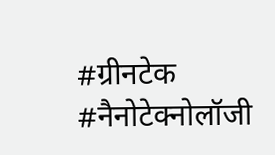#ग्रीनटेक #नैनोटेक्नोलॉजी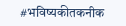#भविष्यकीतकनीक